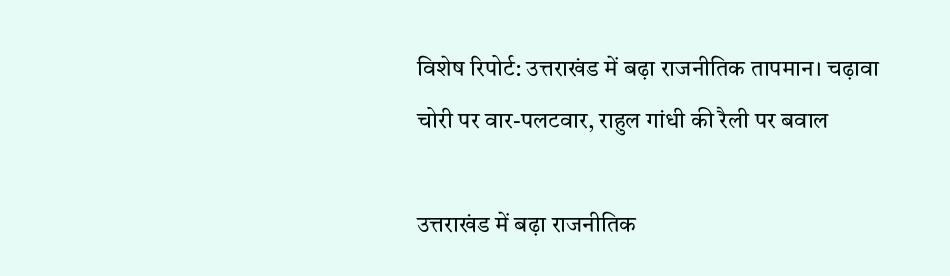विशेष रिपोर्ट: उत्तराखंड में बढ़ा राजनीतिक तापमान। चढ़ावा चोरी पर वार-पलटवार, राहुल गांधी की रैली पर बवाल

उत्तराखंड में बढ़ा राजनीतिक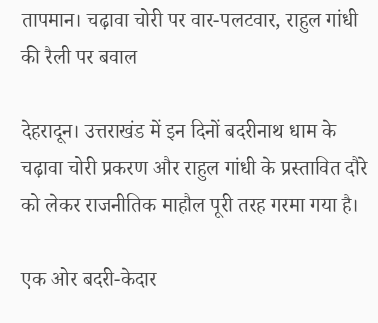तापमान। चढ़ावा चोरी पर वार-पलटवार, राहुल गांधी की रैली पर बवाल

देहरादून। उत्तराखंड में इन दिनों बदरीनाथ धाम के चढ़ावा चोरी प्रकरण और राहुल गांधी के प्रस्तावित दौरे को लेकर राजनीतिक माहौल पूरी तरह गरमा गया है।

एक ओर बदरी-केदार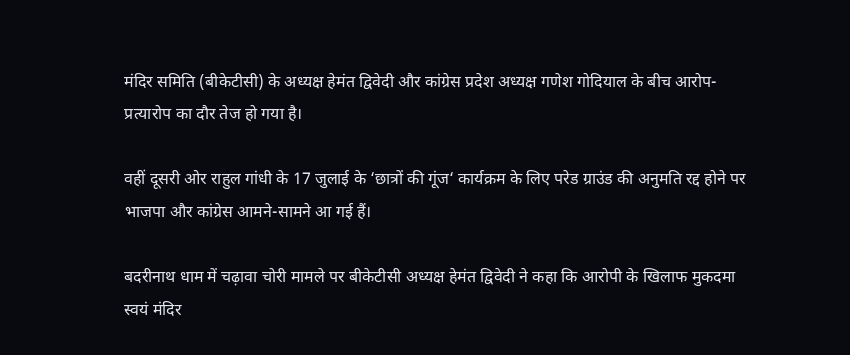मंदिर समिति (बीकेटीसी) के अध्यक्ष हेमंत द्विवेदी और कांग्रेस प्रदेश अध्यक्ष गणेश गोदियाल के बीच आरोप-प्रत्यारोप का दौर तेज हो गया है।

वहीं दूसरी ओर राहुल गांधी के 17 जुलाई के ‘छात्रों की गूंज‘ कार्यक्रम के लिए परेड ग्राउंड की अनुमति रद्द होने पर भाजपा और कांग्रेस आमने-सामने आ गई हैं।

बदरीनाथ धाम में चढ़ावा चोरी मामले पर बीकेटीसी अध्यक्ष हेमंत द्विवेदी ने कहा कि आरोपी के खिलाफ मुकदमा स्वयं मंदिर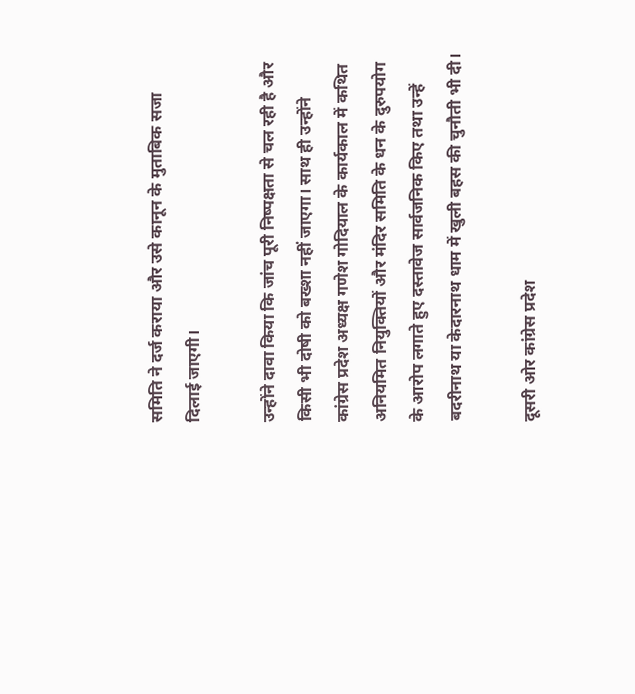समिति ने दर्ज कराया और उसे कानून के मुताबिक सजा दिलाई जाएगी।

उन्होंने दावा किया कि जांच पूरी निष्पक्षता से चल रही है और किसी भी दोषी को बख्शा नहीं जाएगा। साथ ही उन्होंने कांग्रेस प्रदेश अध्यक्ष गणेश गोदियाल के कार्यकाल में कथित अनियमित नियुक्तियों और मंदिर समिति के धन के दुरुपयोग के आरोप लगाते हुए दस्तावेज सार्वजनिक किए तथा उन्हें बदरीनाथ या केदारनाथ धाम में खुली बहस की चुनौती भी दी।

दूसरी ओर कांग्रेस प्रदेश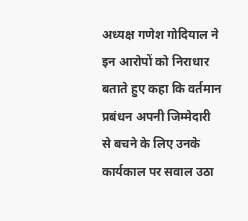अध्यक्ष गणेश गोदियाल ने इन आरोपों को निराधार बताते हुए कहा कि वर्तमान प्रबंधन अपनी जिम्मेदारी से बचने के लिए उनके कार्यकाल पर सवाल उठा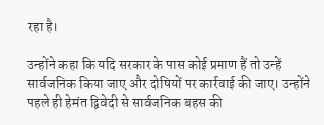रहा है।

उन्होंने कहा कि यदि सरकार के पास कोई प्रमाण हैं तो उन्हें सार्वजनिक किया जाए और दोषियों पर कार्रवाई की जाए। उन्होंने पहले ही हेमंत द्विवेदी से सार्वजनिक बहस की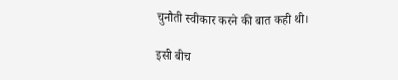चुनौती स्वीकार करने की बात कही थी।

इसी बीच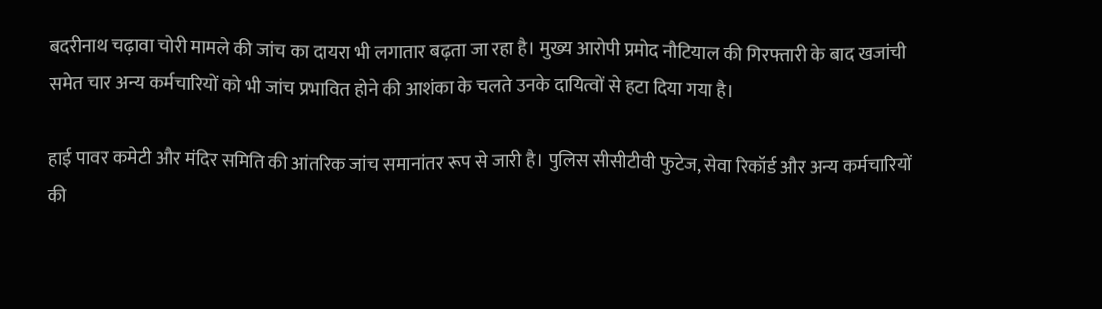बदरीनाथ चढ़ावा चोरी मामले की जांच का दायरा भी लगातार बढ़ता जा रहा है। मुख्य आरोपी प्रमोद नौटियाल की गिरफ्तारी के बाद खजांची समेत चार अन्य कर्मचारियों को भी जांच प्रभावित होने की आशंका के चलते उनके दायित्वों से हटा दिया गया है।

हाई पावर कमेटी और मंदिर समिति की आंतरिक जांच समानांतर रूप से जारी है। पुलिस सीसीटीवी फुटेज, सेवा रिकॉर्ड और अन्य कर्मचारियों की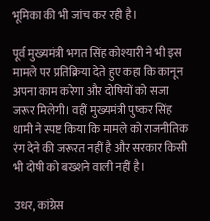भूमिका की भी जांच कर रही है।

पूर्व मुख्यमंत्री भगत सिंह कोश्यारी ने भी इस मामले पर प्रतिक्रिया देते हुए कहा कि कानून अपना काम करेगा और दोषियों को सजा जरूर मिलेगी। वहीं मुख्यमंत्री पुष्कर सिंह धामी ने स्पष्ट किया कि मामले को राजनीतिक रंग देने की जरूरत नहीं है और सरकार किसी भी दोषी को बख्शने वाली नहीं है।

उधर, कांग्रेस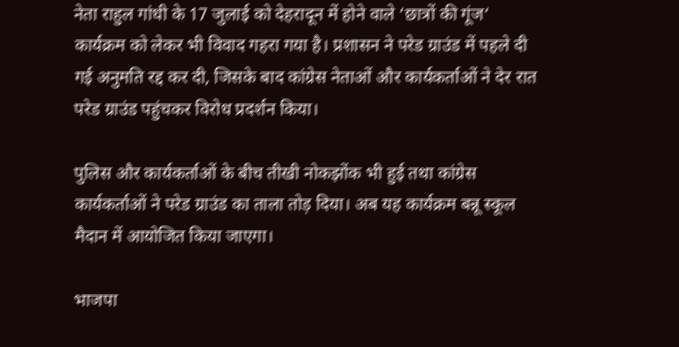नेता राहुल गांधी के 17 जुलाई को देहरादून में होने वाले ‘छात्रों की गूंज‘ कार्यक्रम को लेकर भी विवाद गहरा गया है। प्रशासन ने परेड ग्राउंड में पहले दी गई अनुमति रद्द कर दी, जिसके बाद कांग्रेस नेताओं और कार्यकर्ताओं ने देर रात परेड ग्राउंड पहुंचकर विरोध प्रदर्शन किया।

पुलिस और कार्यकर्ताओं के बीच तीखी नोकझोंक भी हुई तथा कांग्रेस कार्यकर्ताओं ने परेड ग्राउंड का ताला तोड़ दिया। अब यह कार्यक्रम बन्नू स्कूल मैदान में आयोजित किया जाएगा।

भाजपा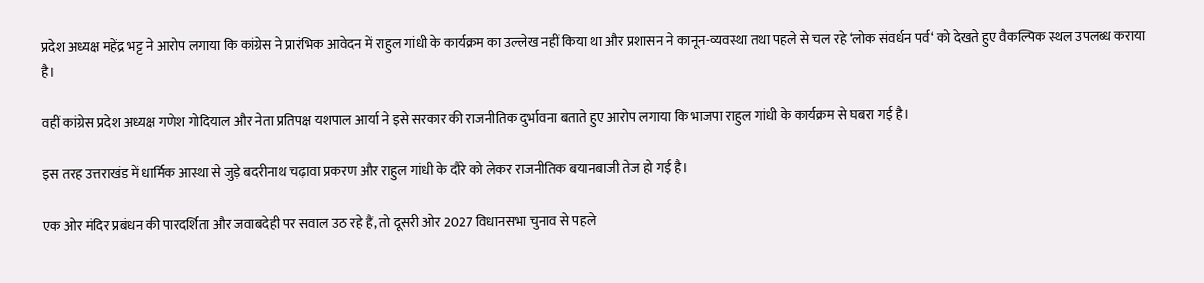प्रदेश अध्यक्ष महेंद्र भट्ट ने आरोप लगाया कि कांग्रेस ने प्रारंभिक आवेदन में राहुल गांधी के कार्यक्रम का उल्लेख नहीं किया था और प्रशासन ने कानून-व्यवस्था तथा पहले से चल रहे ‘लोक संवर्धन पर्व‘ को देखते हुए वैकल्पिक स्थल उपलब्ध कराया है।

वहीं कांग्रेस प्रदेश अध्यक्ष गणेश गोदियाल और नेता प्रतिपक्ष यशपाल आर्या ने इसे सरकार की राजनीतिक दुर्भावना बताते हुए आरोप लगाया कि भाजपा राहुल गांधी के कार्यक्रम से घबरा गई है।

इस तरह उत्तराखंड में धार्मिक आस्था से जुड़े बदरीनाथ चढ़ावा प्रकरण और राहुल गांधी के दौरे को लेकर राजनीतिक बयानबाजी तेज हो गई है।

एक ओर मंदिर प्रबंधन की पारदर्शिता और जवाबदेही पर सवाल उठ रहे हैं, तो दूसरी ओर 2027 विधानसभा चुनाव से पहले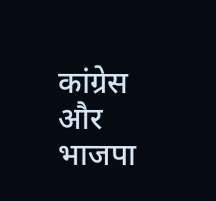कांग्रेस और भाजपा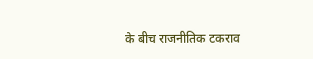के बीच राजनीतिक टकराव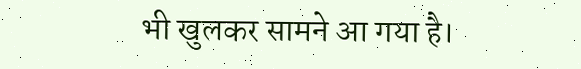भी खुलकर सामने आ गया है।